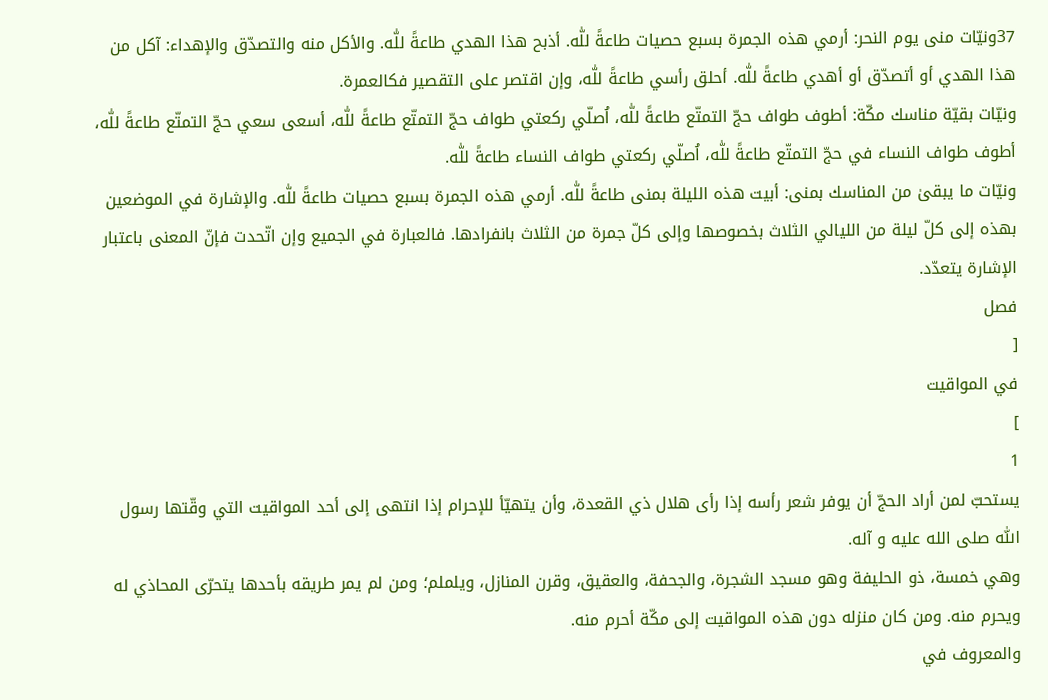37ونيّات منى يوم النحر: أرمي هذه الجمرة بسبع حصيات طاعةً للّٰه. أذبح هذا الهدي طاعةً للّٰه. والأكل منه والتصدّق والإهداء: آكل من هذا الهدي أو أتصدّق أو أهدي طاعةً للّٰه. أحلق رأسي طاعةً للّٰه، وإن اقتصر على التقصير فكالعمرة.
ونيّات بقيّة مناسك مكّة: أطوف طواف حجّ التمتّع طاعةً للّٰه، اُصلّي ركعتي طواف حجّ التمتّع طاعةً للّٰه، أسعى سعي حجّ التمتّع طاعةً للّٰه، أطوف طواف النساء في حجّ التمتّع طاعةً للّٰه، اُصلّي ركعتي طواف النساء طاعةً للّٰه.
ونيّات ما يبقىٰ من المناسك بمنى: أبيت هذه الليلة بمنى طاعةً للّٰه. أرمي هذه الجمرة بسبع حصيات طاعةً للّٰه. والإشارة في الموضعين بهذه إلى كلّ ليلة من الليالي الثلاث بخصوصها وإلى كلّ جمرة من الثلاث بانفرادها. فالعبارة في الجميع وإن اتّحدت فإنّ المعنى باعتبار الإشارة يتعدّد.
فصل
[
في المواقيت
]
1
يستحبّ لمن أراد الحجّ أن يوفر شعر رأسه إذا رأى هلال ذي القعدة، وأن يتهيّأ للإحرام إذا انتهى إلى أحد المواقيت التي وقّتها رسول اللّٰه صلى الله عليه و آله.
وهي خمسة، ذو الحليفة وهو مسجد الشجرة، والجحفة، والعقيق، وقرن المنازل، ويلملم؛ ومن لم يمر طريقه بأحدها يتحرّى المحاذي له ويحرم منه. ومن كان منزله دون هذه المواقيت إلى مكّة أحرم منه.
والمعروف في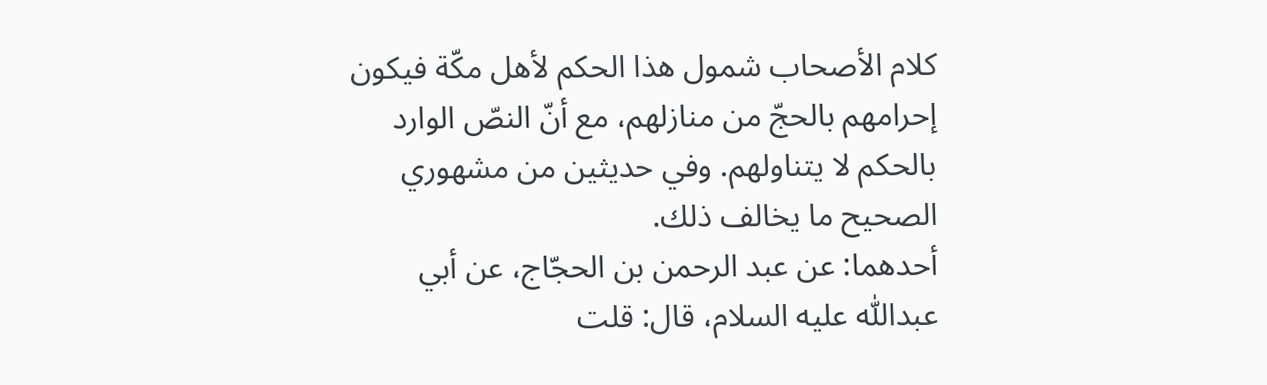كلام الأصحاب شمول هذا الحكم لأهل مكّة فيكون إحرامهم بالحجّ من منازلهم، مع أنّ النصّ الوارد بالحكم لا يتناولهم. وفي حديثين من مشهوري الصحيح ما يخالف ذلك.
أحدهما: عن عبد الرحمن بن الحجّاج، عن أبي عبداللّٰه عليه السلام، قال: قلت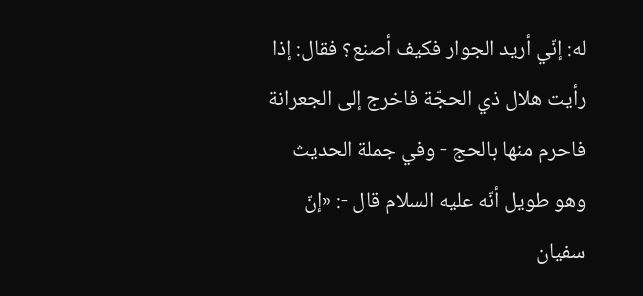له: إنّي أريد الجوار فكيف أصنع؟ فقال: إذا رأيت هلال ذي الحجّة فاخرج إلى الجعرانة فاحرم منها بالحج - وفي جملة الحديث وهو طويل أنّه عليه السلام قال -: «إنّ سفيان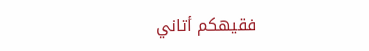فقيهكم أتاني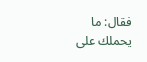فقال: ما يحملك على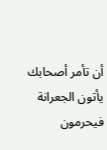أن تأمر أصحابك يأتون الجعرانة فيحرمون